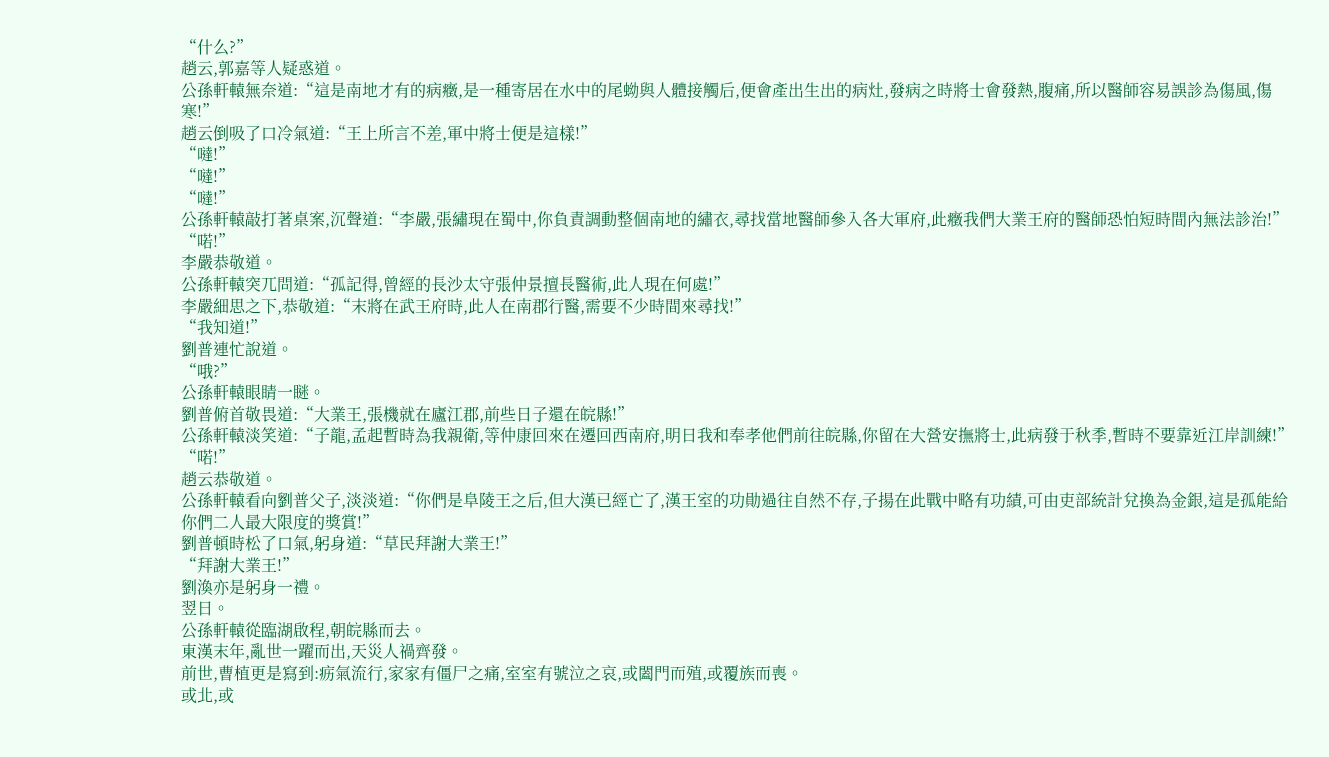“什么?”
趙云,郭嘉等人疑惑道。
公孫軒轅無奈道:“這是南地才有的病癥,是一種寄居在水中的尾蚴與人體接觸后,便會產出生出的病灶,發病之時將士會發熱,腹痛,所以醫師容易誤診為傷風,傷寒!”
趙云倒吸了口冷氣道:“王上所言不差,軍中將士便是這樣!”
“噠!”
“噠!”
“噠!”
公孫軒轅敲打著桌案,沉聲道:“李嚴,張繡現在蜀中,你負責調動整個南地的繡衣,尋找當地醫師參入各大軍府,此癥我們大業王府的醫師恐怕短時間內無法診治!”
“喏!”
李嚴恭敬道。
公孫軒轅突兀問道:“孤記得,曾經的長沙太守張仲景擅長醫術,此人現在何處!”
李嚴細思之下,恭敬道:“末將在武王府時,此人在南郡行醫,需要不少時間來尋找!”
“我知道!”
劉普連忙說道。
“哦?”
公孫軒轅眼睛一瞇。
劉普俯首敬畏道:“大業王,張機就在廬江郡,前些日子還在皖縣!”
公孫軒轅淡笑道:“子龍,孟起暫時為我親衛,等仲康回來在遷回西南府,明日我和奉孝他們前往皖縣,你留在大營安撫將士,此病發于秋季,暫時不要靠近江岸訓練!”
“喏!”
趙云恭敬道。
公孫軒轅看向劉普父子,淡淡道:“你們是阜陵王之后,但大漢已經亡了,漢王室的功勛過往自然不存,子揚在此戰中略有功績,可由吏部統計兌換為金銀,這是孤能給你們二人最大限度的獎賞!”
劉普頓時松了口氣,躬身道:“草民拜謝大業王!”
“拜謝大業王!”
劉渙亦是躬身一禮。
翌日。
公孫軒轅從臨湖啟程,朝皖縣而去。
東漢末年,亂世一躍而出,天災人禍齊發。
前世,曹植更是寫到:疬氣流行,家家有僵尸之痛,室室有號泣之哀,或闔門而殖,或覆族而喪。
或北,或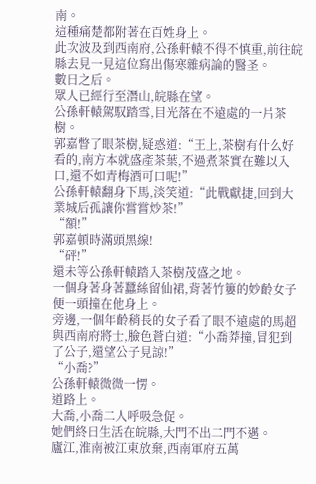南。
這種痛楚都附著在百姓身上。
此次波及到西南府,公孫軒轅不得不慎重,前往皖縣去見一見這位寫出傷寒雜病論的醫圣。
數日之后。
眾人已經行至潛山,皖縣在望。
公孫軒轅駕馭踏雪,目光落在不遠處的一片茶樹。
郭嘉瞥了眼茶樹,疑惑道:“王上,茶樹有什么好看的,南方本就盛產茶葉,不過煮茶實在難以入口,還不如青梅酒可口呢!”
公孫軒轅翻身下馬,淡笑道:“此戰獻捷,回到大業城后孤讓你嘗嘗炒茶!”
“額!”
郭嘉頓時滿頭黑線!
“砰!”
還未等公孫軒轅踏入茶樹茂盛之地。
一個身著身著蠶絲留仙裙,背著竹簍的妙齡女子便一頭撞在他身上。
旁邊,一個年齡稍長的女子看了眼不遠處的馬超與西南府將士,臉色蒼白道:“小喬莽撞,冒犯到了公子,還望公子見諒!”
“小喬?”
公孫軒轅微微一愣。
道路上。
大喬,小喬二人呼吸急促。
她們終日生活在皖縣,大門不出二門不邁。
廬江,淮南被江東放棄,西南軍府五萬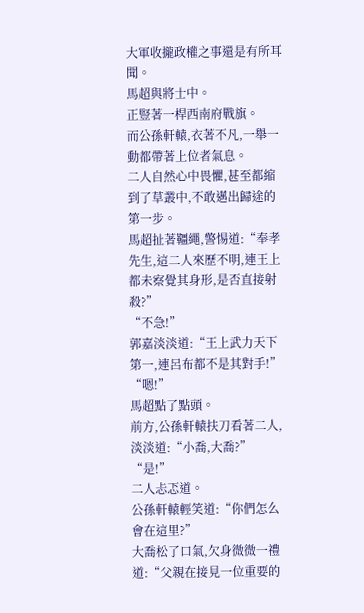大軍收攏政權之事還是有所耳聞。
馬超與將士中。
正豎著一桿西南府戰旗。
而公孫軒轅,衣著不凡,一舉一動都帶著上位者氣息。
二人自然心中畏懼,甚至都縮到了草叢中,不敢邁出歸途的第一步。
馬超扯著韁繩,警惕道:“奉孝先生,這二人來歷不明,連王上都未察覺其身形,是否直接射殺?”
“不急!”
郭嘉淡淡道:“王上武力天下第一,連呂布都不是其對手!”
“嗯!”
馬超點了點頭。
前方,公孫軒轅扶刀看著二人,淡淡道:“小喬,大喬?”
“是!”
二人忐忑道。
公孫軒轅輕笑道:“你們怎么會在這里?”
大喬松了口氣,欠身微微一禮道:“父親在接見一位重要的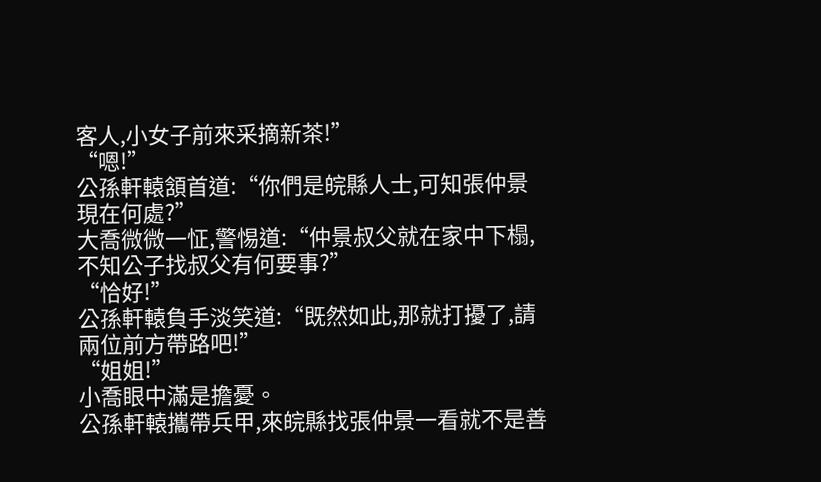客人,小女子前來采摘新茶!”
“嗯!”
公孫軒轅頷首道:“你們是皖縣人士,可知張仲景現在何處?”
大喬微微一怔,警惕道:“仲景叔父就在家中下榻,不知公子找叔父有何要事?”
“恰好!”
公孫軒轅負手淡笑道:“既然如此,那就打擾了,請兩位前方帶路吧!”
“姐姐!”
小喬眼中滿是擔憂。
公孫軒轅攜帶兵甲,來皖縣找張仲景一看就不是善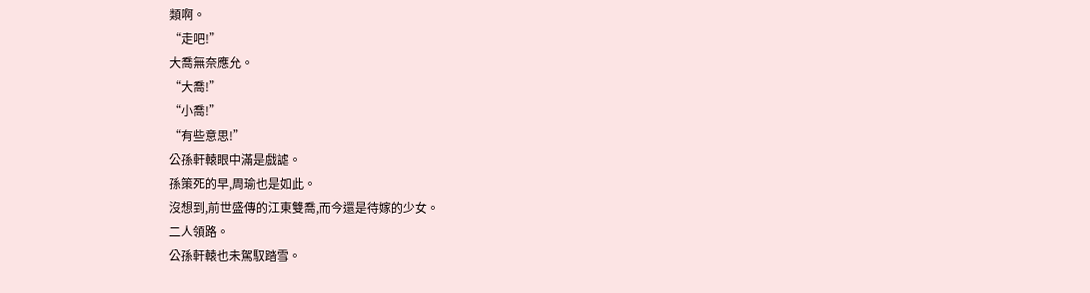類啊。
“走吧!”
大喬無奈應允。
“大喬!”
“小喬!”
“有些意思!”
公孫軒轅眼中滿是戲謔。
孫策死的早,周瑜也是如此。
沒想到,前世盛傳的江東雙喬,而今還是待嫁的少女。
二人領路。
公孫軒轅也未駕馭踏雪。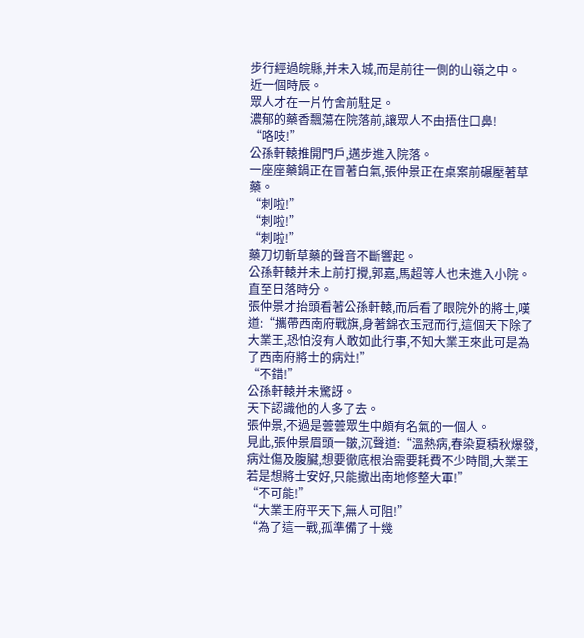步行經過皖縣,并未入城,而是前往一側的山嶺之中。
近一個時辰。
眾人才在一片竹舍前駐足。
濃郁的藥香飄蕩在院落前,讓眾人不由捂住口鼻!
“咯吱!”
公孫軒轅推開門戶,邁步進入院落。
一座座藥鍋正在冒著白氣,張仲景正在桌案前碾壓著草藥。
“刺啦!”
“刺啦!”
“刺啦!”
藥刀切斬草藥的聲音不斷響起。
公孫軒轅并未上前打攪,郭嘉,馬超等人也未進入小院。
直至日落時分。
張仲景才抬頭看著公孫軒轅,而后看了眼院外的將士,嘆道:“攜帶西南府戰旗,身著錦衣玉冠而行,這個天下除了大業王,恐怕沒有人敢如此行事,不知大業王來此可是為了西南府將士的病灶!”
“不錯!”
公孫軒轅并未驚訝。
天下認識他的人多了去。
張仲景,不過是蕓蕓眾生中頗有名氣的一個人。
見此,張仲景眉頭一皺,沉聲道:“溫熱病,春染夏積秋爆發,病灶傷及腹臟,想要徹底根治需要耗費不少時間,大業王若是想將士安好,只能撤出南地修整大軍!”
“不可能!”
“大業王府平天下,無人可阻!”
“為了這一戰,孤準備了十幾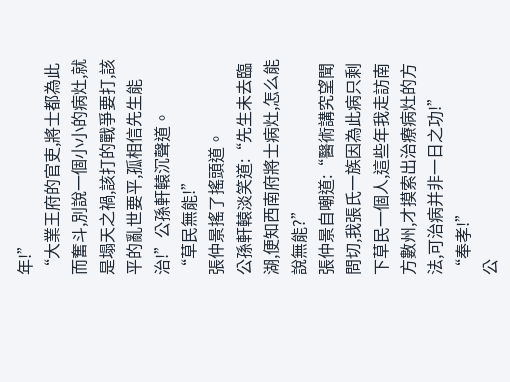年!”
“大業王府的官吏,將士都為此而奮斗,別說一個小小的病灶,就是塌天之禍,該打的戰爭要打,該平的亂世要平,孤相信先生能治!”公孫軒轅沉聲道。
“草民無能!”
張仲景搖了搖頭道。
公孫軒轅淡笑道:“先生未去臨湖,便知西南府將士病灶,怎么能說無能?”
張仲景自嘲道:“醫術講究望聞問切,我張氏一族因為此病只剩下草民一個人,這些年我走訪南方數州,才摸索出治療病灶的方法,可治病并非一日之功!”
“奉孝!”
公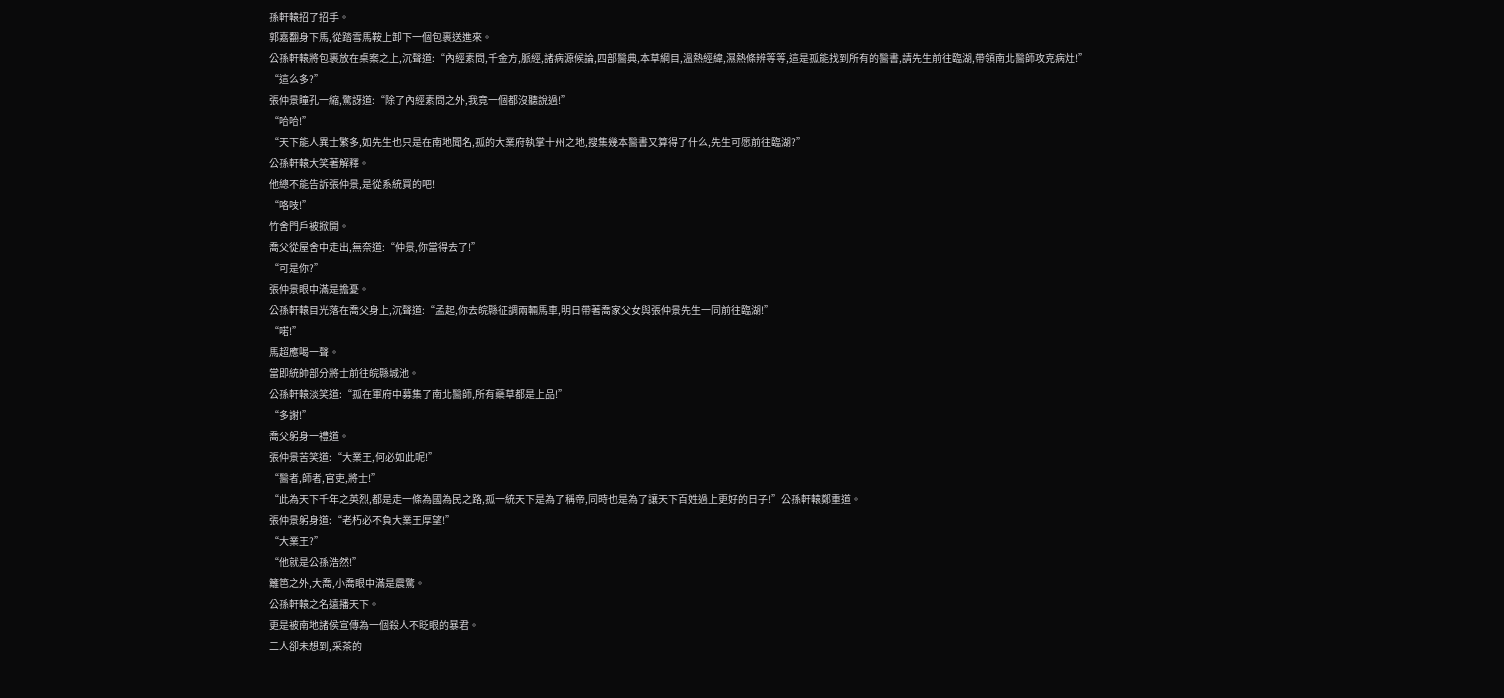孫軒轅招了招手。
郭嘉翻身下馬,從踏雪馬鞍上卸下一個包裹送進來。
公孫軒轅將包裹放在桌案之上,沉聲道:“內經素問,千金方,脈經,諸病源候論,四部醫典,本草綱目,溫熱經緯,濕熱條辨等等,這是孤能找到所有的醫書,請先生前往臨湖,帶領南北醫師攻克病灶!”
“這么多?”
張仲景瞳孔一縮,驚訝道:“除了內經素問之外,我竟一個都沒聽說過!”
“哈哈!”
“天下能人異士繁多,如先生也只是在南地聞名,孤的大業府執掌十州之地,搜集幾本醫書又算得了什么,先生可愿前往臨湖?”
公孫軒轅大笑著解釋。
他總不能告訴張仲景,是從系統買的吧!
“咯吱!”
竹舍門戶被掀開。
喬父從屋舍中走出,無奈道:“仲景,你當得去了!”
“可是你?”
張仲景眼中滿是擔憂。
公孫軒轅目光落在喬父身上,沉聲道:“孟起,你去皖縣征調兩輛馬車,明日帶著喬家父女與張仲景先生一同前往臨湖!”
“喏!”
馬超應喝一聲。
當即統帥部分將士前往皖縣城池。
公孫軒轅淡笑道:“孤在軍府中募集了南北醫師,所有藥草都是上品!”
“多謝!”
喬父躬身一禮道。
張仲景苦笑道:“大業王,何必如此呢!”
“醫者,師者,官吏,將士!”
“此為天下千年之英烈,都是走一條為國為民之路,孤一統天下是為了稱帝,同時也是為了讓天下百姓過上更好的日子!”公孫軒轅鄭重道。
張仲景躬身道:“老朽必不負大業王厚望!”
“大業王?”
“他就是公孫浩然!”
籬笆之外,大喬,小喬眼中滿是震驚。
公孫軒轅之名遠播天下。
更是被南地諸侯宣傳為一個殺人不眨眼的暴君。
二人卻未想到,采茶的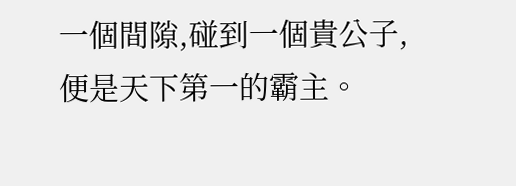一個間隙,碰到一個貴公子,便是天下第一的霸主。